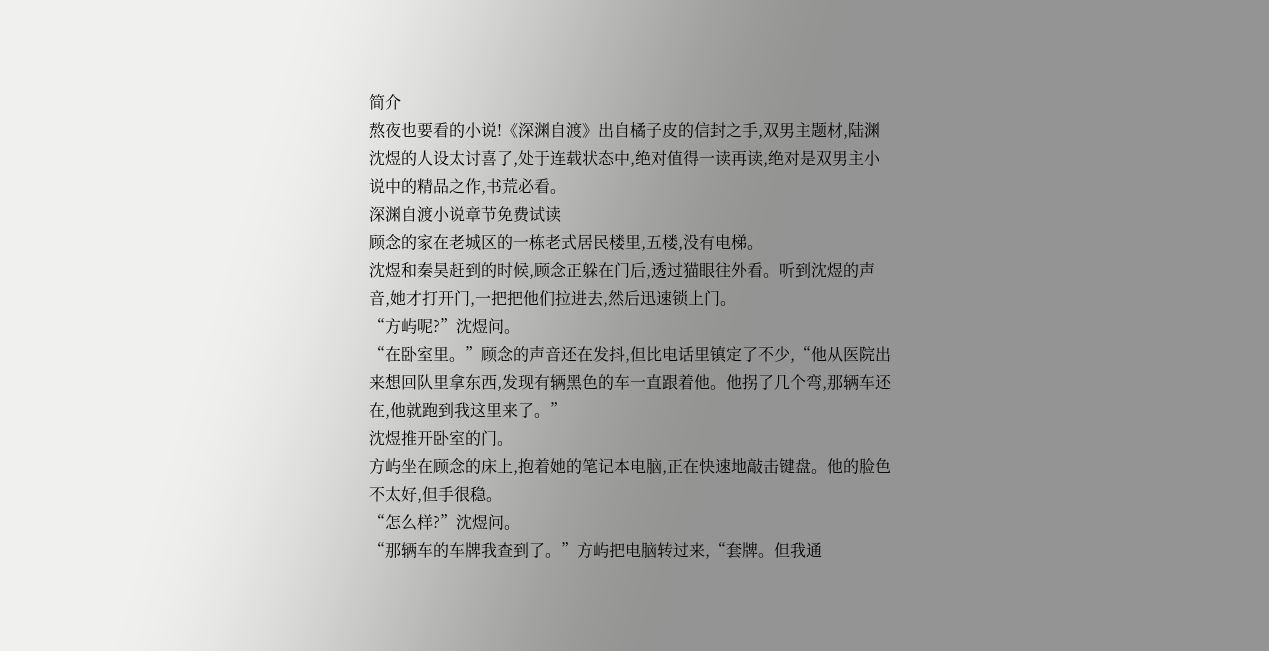简介
熬夜也要看的小说!《深渊自渡》出自橘子皮的信封之手,双男主题材,陆渊沈煜的人设太讨喜了,处于连载状态中,绝对值得一读再读,绝对是双男主小说中的精品之作,书荒必看。
深渊自渡小说章节免费试读
顾念的家在老城区的一栋老式居民楼里,五楼,没有电梯。
沈煜和秦昊赶到的时候,顾念正躲在门后,透过猫眼往外看。听到沈煜的声音,她才打开门,一把把他们拉进去,然后迅速锁上门。
“方屿呢?”沈煜问。
“在卧室里。”顾念的声音还在发抖,但比电话里镇定了不少,“他从医院出来想回队里拿东西,发现有辆黑色的车一直跟着他。他拐了几个弯,那辆车还在,他就跑到我这里来了。”
沈煜推开卧室的门。
方屿坐在顾念的床上,抱着她的笔记本电脑,正在快速地敲击键盘。他的脸色不太好,但手很稳。
“怎么样?”沈煜问。
“那辆车的车牌我查到了。”方屿把电脑转过来,“套牌。但我通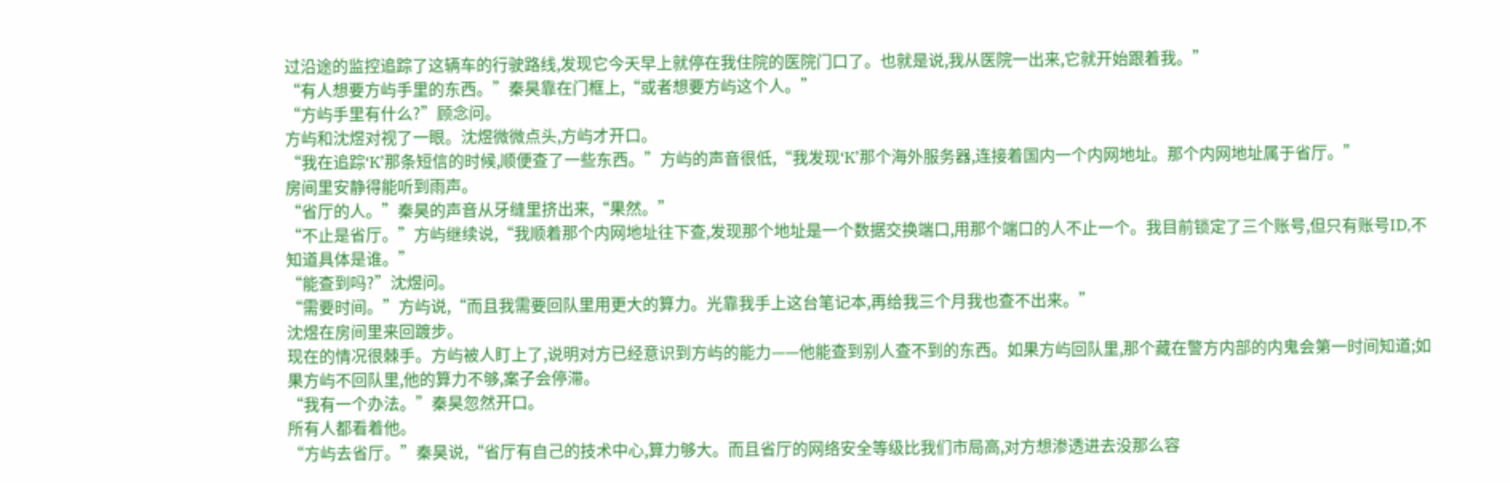过沿途的监控追踪了这辆车的行驶路线,发现它今天早上就停在我住院的医院门口了。也就是说,我从医院一出来,它就开始跟着我。”
“有人想要方屿手里的东西。”秦昊靠在门框上,“或者想要方屿这个人。”
“方屿手里有什么?”顾念问。
方屿和沈煜对视了一眼。沈煜微微点头,方屿才开口。
“我在追踪‘K’那条短信的时候,顺便查了一些东西。”方屿的声音很低,“我发现‘K’那个海外服务器,连接着国内一个内网地址。那个内网地址属于省厅。”
房间里安静得能听到雨声。
“省厅的人。”秦昊的声音从牙缝里挤出来,“果然。”
“不止是省厅。”方屿继续说,“我顺着那个内网地址往下查,发现那个地址是一个数据交换端口,用那个端口的人不止一个。我目前锁定了三个账号,但只有账号ID,不知道具体是谁。”
“能查到吗?”沈煜问。
“需要时间。”方屿说,“而且我需要回队里用更大的算力。光靠我手上这台笔记本,再给我三个月我也查不出来。”
沈煜在房间里来回踱步。
现在的情况很棘手。方屿被人盯上了,说明对方已经意识到方屿的能力——他能查到别人查不到的东西。如果方屿回队里,那个藏在警方内部的内鬼会第一时间知道;如果方屿不回队里,他的算力不够,案子会停滞。
“我有一个办法。”秦昊忽然开口。
所有人都看着他。
“方屿去省厅。”秦昊说,“省厅有自己的技术中心,算力够大。而且省厅的网络安全等级比我们市局高,对方想渗透进去没那么容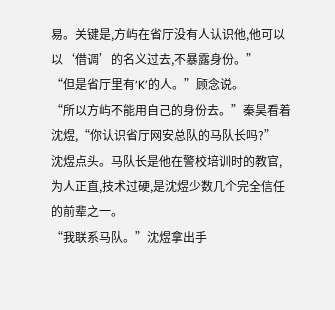易。关键是,方屿在省厅没有人认识他,他可以以‘借调’的名义过去,不暴露身份。”
“但是省厅里有‘K’的人。”顾念说。
“所以方屿不能用自己的身份去。”秦昊看着沈煜,“你认识省厅网安总队的马队长吗?”
沈煜点头。马队长是他在警校培训时的教官,为人正直,技术过硬,是沈煜少数几个完全信任的前辈之一。
“我联系马队。”沈煜拿出手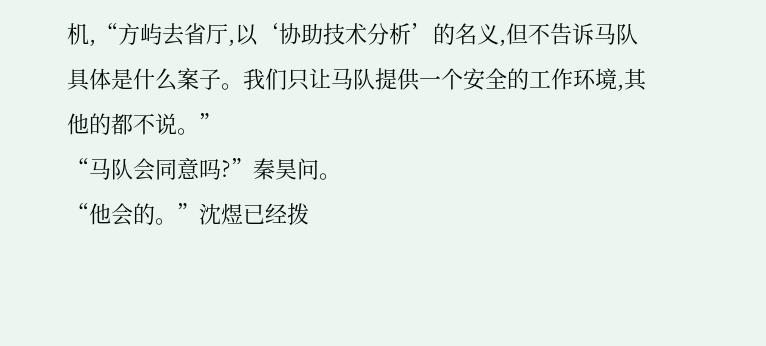机,“方屿去省厅,以‘协助技术分析’的名义,但不告诉马队具体是什么案子。我们只让马队提供一个安全的工作环境,其他的都不说。”
“马队会同意吗?”秦昊问。
“他会的。”沈煜已经拨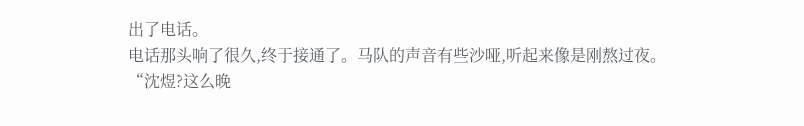出了电话。
电话那头响了很久,终于接通了。马队的声音有些沙哑,听起来像是刚熬过夜。
“沈煜?这么晚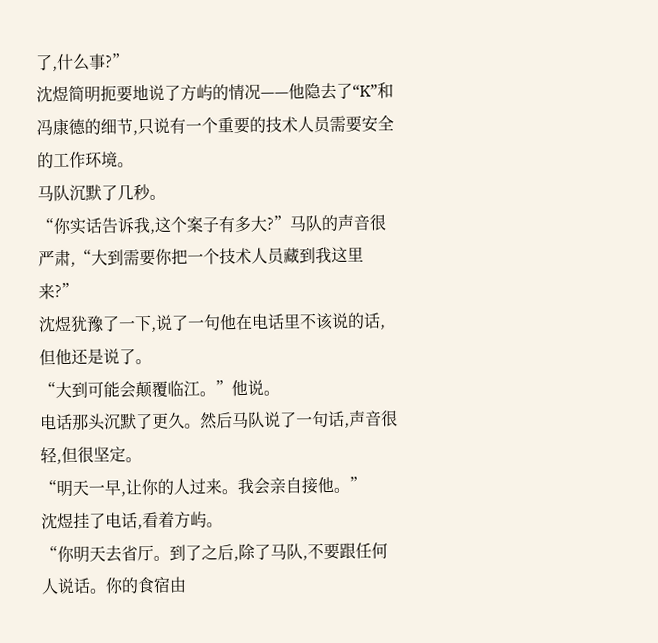了,什么事?”
沈煜简明扼要地说了方屿的情况——他隐去了“K”和冯康德的细节,只说有一个重要的技术人员需要安全的工作环境。
马队沉默了几秒。
“你实话告诉我,这个案子有多大?”马队的声音很严肃,“大到需要你把一个技术人员藏到我这里来?”
沈煜犹豫了一下,说了一句他在电话里不该说的话,但他还是说了。
“大到可能会颠覆临江。”他说。
电话那头沉默了更久。然后马队说了一句话,声音很轻,但很坚定。
“明天一早,让你的人过来。我会亲自接他。”
沈煜挂了电话,看着方屿。
“你明天去省厅。到了之后,除了马队,不要跟任何人说话。你的食宿由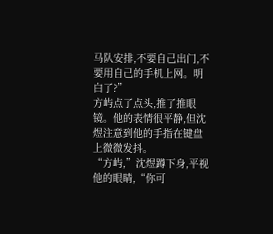马队安排,不要自己出门,不要用自己的手机上网。明白了?”
方屿点了点头,推了推眼镜。他的表情很平静,但沈煜注意到他的手指在键盘上微微发抖。
“方屿,”沈煜蹲下身,平视他的眼睛,“你可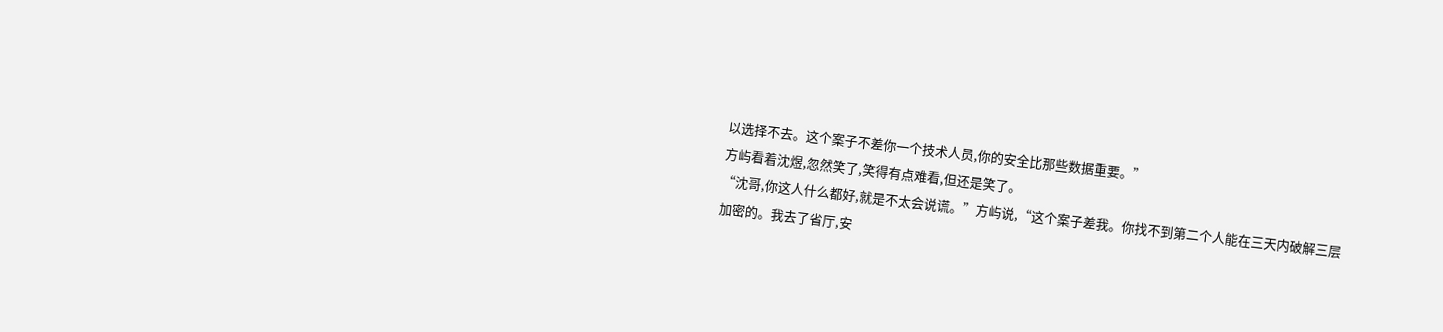以选择不去。这个案子不差你一个技术人员,你的安全比那些数据重要。”
方屿看着沈煜,忽然笑了,笑得有点难看,但还是笑了。
“沈哥,你这人什么都好,就是不太会说谎。”方屿说,“这个案子差我。你找不到第二个人能在三天内破解三层加密的。我去了省厅,安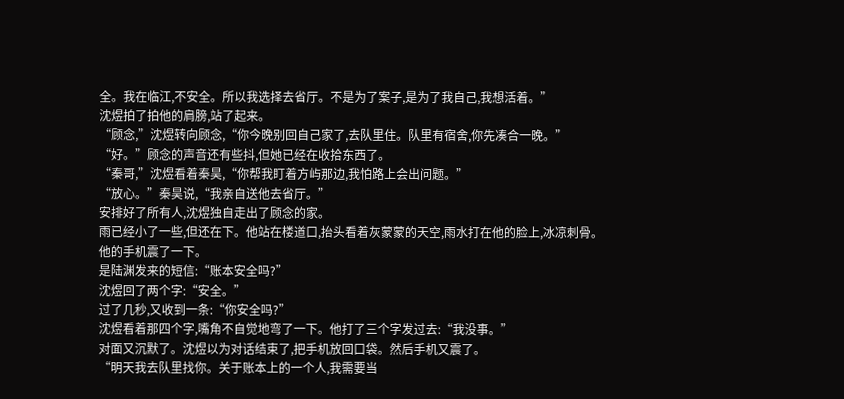全。我在临江,不安全。所以我选择去省厅。不是为了案子,是为了我自己,我想活着。”
沈煜拍了拍他的肩膀,站了起来。
“顾念,”沈煜转向顾念,“你今晚别回自己家了,去队里住。队里有宿舍,你先凑合一晚。”
“好。”顾念的声音还有些抖,但她已经在收拾东西了。
“秦哥,”沈煜看着秦昊,“你帮我盯着方屿那边,我怕路上会出问题。”
“放心。”秦昊说,“我亲自送他去省厅。”
安排好了所有人,沈煜独自走出了顾念的家。
雨已经小了一些,但还在下。他站在楼道口,抬头看着灰蒙蒙的天空,雨水打在他的脸上,冰凉刺骨。
他的手机震了一下。
是陆渊发来的短信:“账本安全吗?”
沈煜回了两个字:“安全。”
过了几秒,又收到一条:“你安全吗?”
沈煜看着那四个字,嘴角不自觉地弯了一下。他打了三个字发过去:“我没事。”
对面又沉默了。沈煜以为对话结束了,把手机放回口袋。然后手机又震了。
“明天我去队里找你。关于账本上的一个人,我需要当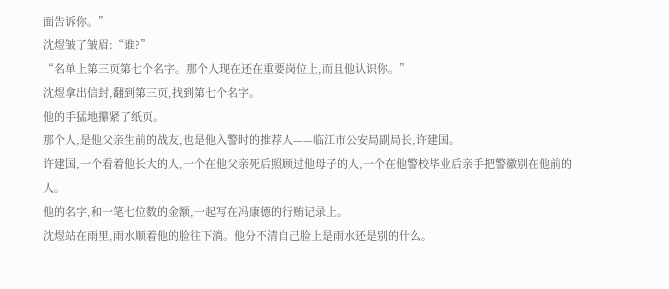面告诉你。”
沈煜皱了皱眉:“谁?”
“名单上第三页第七个名字。那个人现在还在重要岗位上,而且他认识你。”
沈煜拿出信封,翻到第三页,找到第七个名字。
他的手猛地攥紧了纸页。
那个人,是他父亲生前的战友,也是他入警时的推荐人——临江市公安局副局长,许建国。
许建国,一个看着他长大的人,一个在他父亲死后照顾过他母子的人,一个在他警校毕业后亲手把警徽别在他前的人。
他的名字,和一笔七位数的金额,一起写在冯康德的行贿记录上。
沈煜站在雨里,雨水顺着他的脸往下淌。他分不清自己脸上是雨水还是别的什么。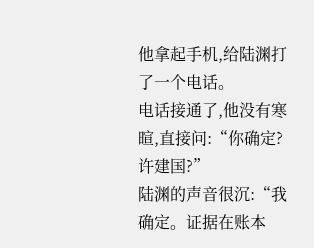他拿起手机,给陆渊打了一个电话。
电话接通了,他没有寒暄,直接问:“你确定?许建国?”
陆渊的声音很沉:“我确定。证据在账本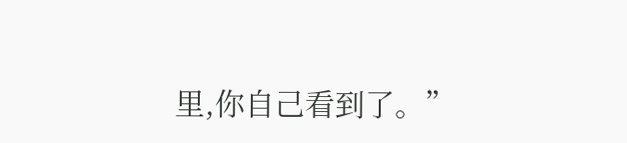里,你自己看到了。”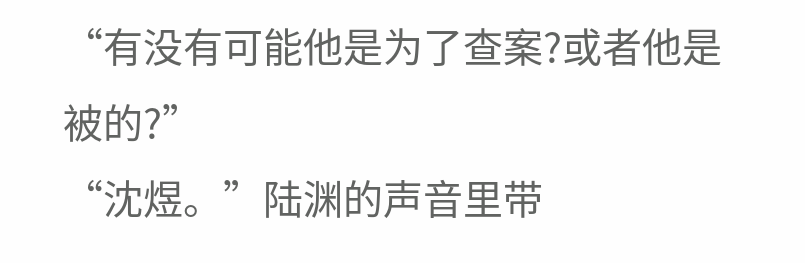“有没有可能他是为了查案?或者他是被的?”
“沈煜。”陆渊的声音里带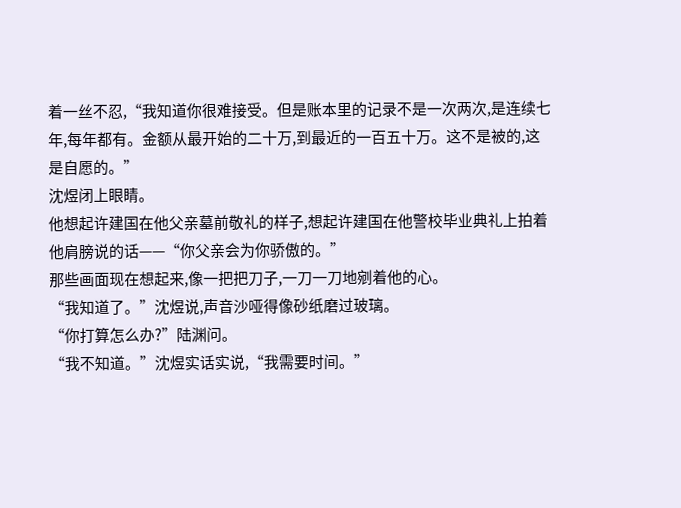着一丝不忍,“我知道你很难接受。但是账本里的记录不是一次两次,是连续七年,每年都有。金额从最开始的二十万,到最近的一百五十万。这不是被的,这是自愿的。”
沈煜闭上眼睛。
他想起许建国在他父亲墓前敬礼的样子,想起许建国在他警校毕业典礼上拍着他肩膀说的话——“你父亲会为你骄傲的。”
那些画面现在想起来,像一把把刀子,一刀一刀地剜着他的心。
“我知道了。”沈煜说,声音沙哑得像砂纸磨过玻璃。
“你打算怎么办?”陆渊问。
“我不知道。”沈煜实话实说,“我需要时间。”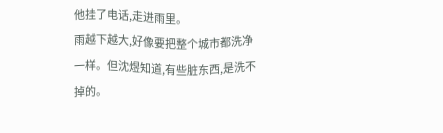他挂了电话,走进雨里。
雨越下越大,好像要把整个城市都洗净一样。但沈煜知道,有些脏东西,是洗不掉的。